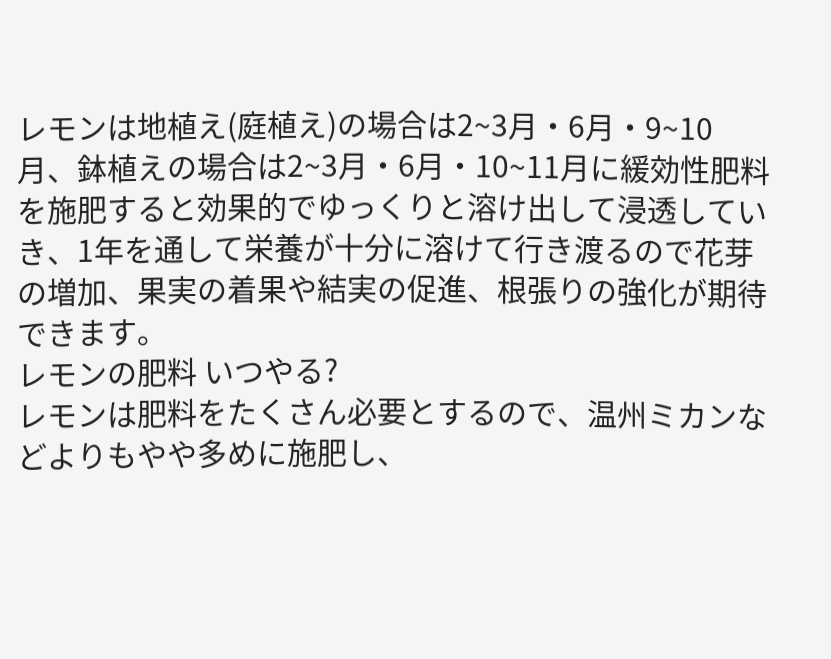レモンは地植え(庭植え)の場合は2~3月・6月・9~10月、鉢植えの場合は2~3月・6月・10~11月に緩効性肥料を施肥すると効果的でゆっくりと溶け出して浸透していき、1年を通して栄養が十分に溶けて行き渡るので花芽の増加、果実の着果や結実の促進、根張りの強化が期待できます。
レモンの肥料 いつやる?
レモンは肥料をたくさん必要とするので、温州ミカンなどよりもやや多めに施肥し、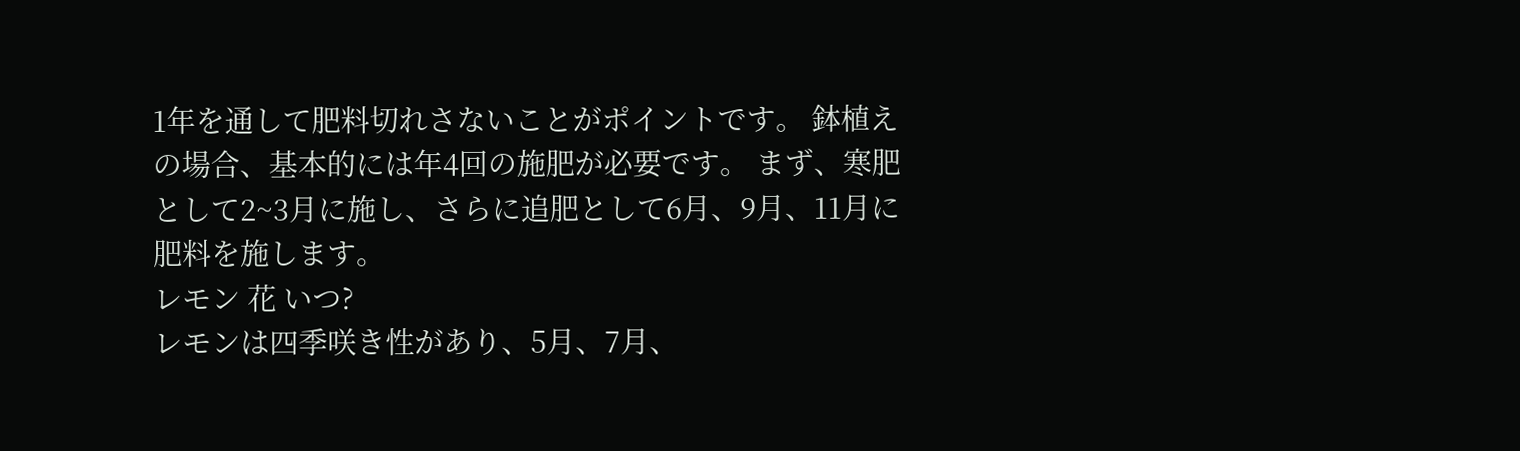1年を通して肥料切れさないことがポイントです。 鉢植えの場合、基本的には年4回の施肥が必要です。 まず、寒肥として2~3月に施し、さらに追肥として6月、9月、11月に肥料を施します。
レモン 花 いつ?
レモンは四季咲き性があり、5月、7月、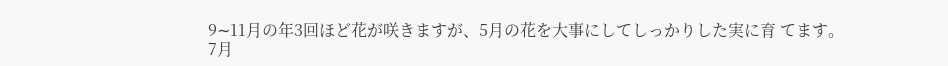9∼11月の年3回ほど花が咲きますが、5月の花を大事にしてしっかりした実に育 てます。 7月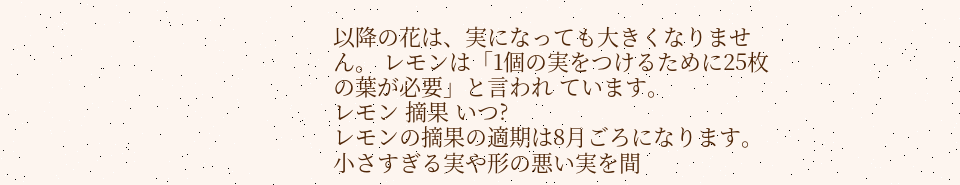以降の花は、実になっても大きくなりません。 レモンは「1個の実をつけるために25枚の葉が必要」と言われ ています。
レモン 摘果 いつ?
レモンの摘果の適期は8月ごろになります。 小さすぎる実や形の悪い実を間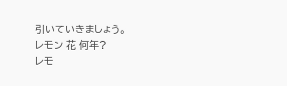引いていきましょう。
レモン 花 何年?
レモ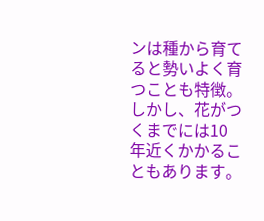ンは種から育てると勢いよく育つことも特徴。 しかし、花がつくまでには10年近くかかることもあります。